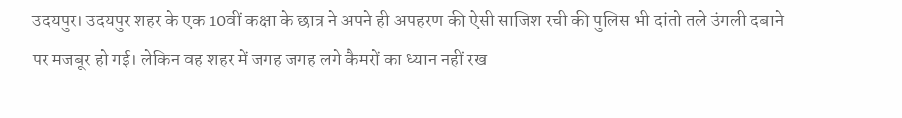उदयपुर। उदयपुर शहर के एक 10वीं कक्षा के छात्र ने अपने ही अपहरण की ऐसी साजिश रची की पुलिस भी दांतो तले उंगली दबाने पर मजबूर हो गई। लेकिन वह शहर में जगह जगह लगे कैमरों का ध्यान नहीं रख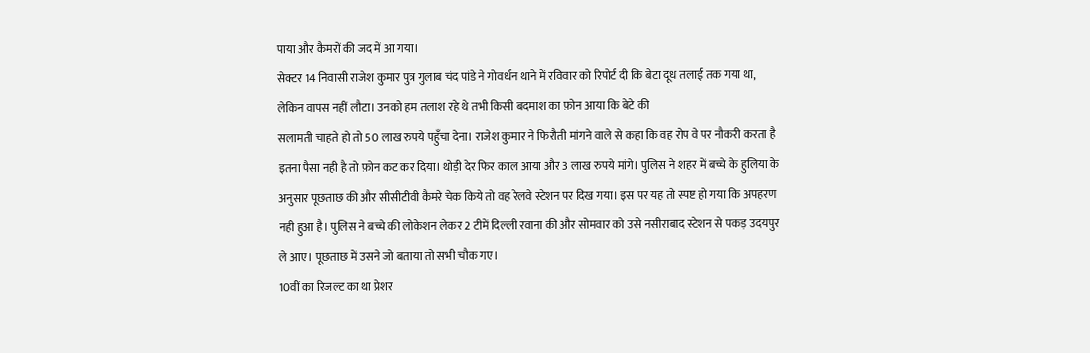पाया और कैमरों की जद में आ गया।
सेक्टर 14 निवासी राजेश कुमार पुत्र गुलाब चंद पांडे ने गोवर्धन थाने में रविवार को रिपोर्ट दी कि बेटा दूध तलाई तक गया था, लेकिन वापस नहीं लौटा। उनको हम तलाश रहे थे तभी किसी बदमाश का फ़ोन आया कि बेटे की
सलामती चाहते हो तो 50 लाख रुपये पहुँचा देना। राजेश कुमार ने फिरौती मांगने वाले से कहा कि वह रोप वे पर नौकरी करता है इतना पैसा नही है तो फ़ोन कट कर दिया। थोड़ी देर फिर काल आया और 3 लाख रुपये मांगे। पुलिस ने शहर में बच्चे के हुलिया के अनुसार पूछताछ की और सीसीटीवी कैमरे चेक किये तो वह रेलवे स्टेशन पर दिख गया। इस पर यह तो स्पष्ट हो गया कि अपहरण नही हुआ है। पुलिस ने बच्चे की लोकेशन लेकर 2 टीमें दिल्ली रवाना की और सोमवार को उसे नसीराबाद स्टेशन से पकड़ उदयपुर ले आए। पूछताछ में उसने जो बताया तो सभी चौक गए।
10वीं का रिजल्ट का था प्रेशर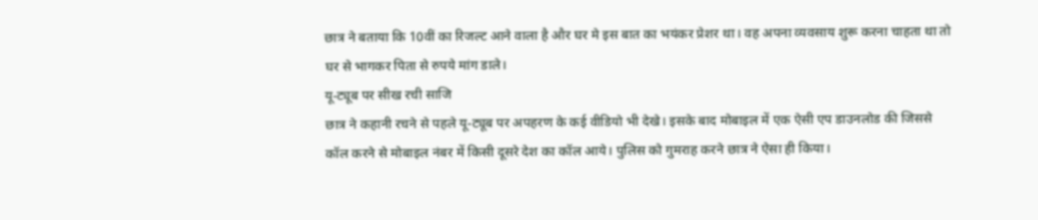छात्र ने बताया कि 10वीं का रिजल्ट आने वाला है और घर मे इस बात का भयंकर प्रेशर था। वह अपना व्यवसाय शुरू करना चाहता था तो घर से भागकर पिता से रुपये मांग डाले।
यू-ट्यूब पर सीख रची साजि
छात्र ने कहानी रचने से पहले यू-ट्यूब पर अपहरण के कई वीडियो भी देखे। इसके बाद मोबाइल में एक ऐसी एप डाउनलोड की जिससे कॉल करने से मोबाइल नंबर में किसी दूसरे देश का कॉल आये। पुलिस को गुमराह करने छात्र ने ऐसा ही किया।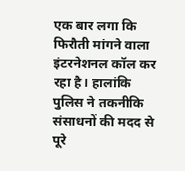एक बार लगा कि फिरौती मांगने वाला इंटरनेशनल कॉल कर रहा है। हालांकि पुलिस ने तकनीकि संसाधनों की मदद से पूरे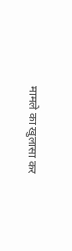मामले का खुलासा कर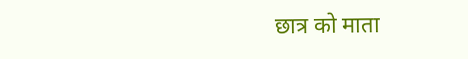छात्र को माता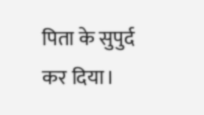पिता के सुपुर्द कर दिया।